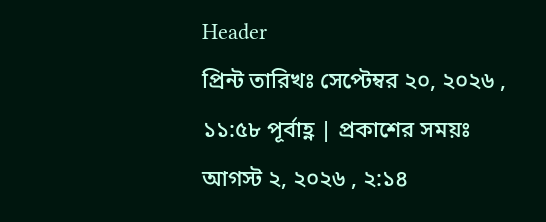Header
প্রিন্ট তারিখঃ সেপ্টেম্বর ২০, ২০২৬ , ১১:৫৮ পূর্বাহ্ণ | প্রকাশের সময়ঃ আগস্ট ২, ২০২৬ , ২:১৪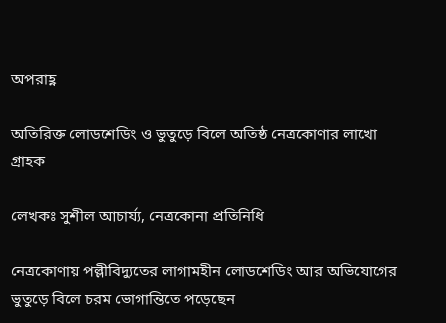অপরাহ্ণ

অতিরিক্ত লোডশেডিং ও ভুতুড়ে বিলে অতিষ্ঠ নেত্রকোণার লাখো গ্রাহক

লেখকঃ সুশীল আচার্য্য, নেত্রকোনা প্রতিনিধি

নেত্রকোণায় পল্লীবিদ্যুতের লাগামহীন লোডশেডিং আর অভিযোগের ভুতুড়ে বিলে চরম ভোগান্তিতে পড়েছেন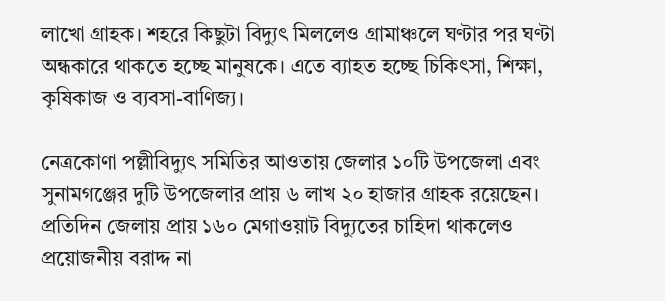লাখো গ্রাহক। শহরে কিছুটা বিদ্যুৎ মিললেও গ্রামাঞ্চলে ঘণ্টার পর ঘণ্টা অন্ধকারে থাকতে হচ্ছে মানুষকে। এতে ব্যাহত হচ্ছে চিকিৎসা, শিক্ষা, কৃষিকাজ ও ব্যবসা-বাণিজ্য।

নেত্রকোণা পল্লীবিদ্যুৎ সমিতির আওতায় জেলার ১০টি উপজেলা এবং সুনামগঞ্জের দুটি উপজেলার প্রায় ৬ লাখ ২০ হাজার গ্রাহক রয়েছেন। প্রতিদিন জেলায় প্রায় ১৬০ মেগাওয়াট বিদ্যুতের চাহিদা থাকলেও প্রয়োজনীয় বরাদ্দ না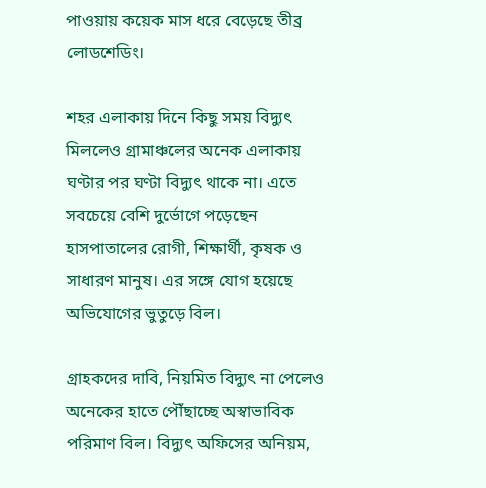পাওয়ায় কয়েক মাস ধরে বেড়েছে তীব্র লোডশেডিং।

শহর এলাকায় দিনে কিছু সময় বিদ্যুৎ মিললেও গ্রামাঞ্চলের অনেক এলাকায় ঘণ্টার পর ঘণ্টা বিদ্যুৎ থাকে না। এতে সবচেয়ে বেশি দুর্ভোগে পড়েছেন হাসপাতালের রোগী, শিক্ষার্থী, কৃষক ও সাধারণ মানুষ। এর সঙ্গে যোগ হয়েছে অভিযোগের ভুতুড়ে বিল।

গ্রাহকদের দাবি, নিয়মিত বিদ্যুৎ না পেলেও অনেকের হাতে পৌঁছাচ্ছে অস্বাভাবিক পরিমাণ বিল। বিদ্যুৎ অফিসের অনিয়ম,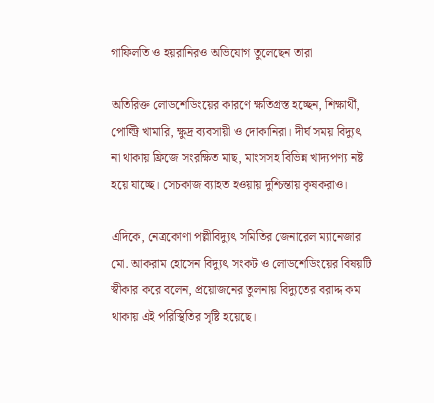গাফিলতি ও হয়রানিরও অভিযোগ তুলেছেন তারা

অতিরিক্ত লোডশেডিংয়ের কারণে ক্ষতিগ্রস্ত হচ্ছেন, শিক্ষার্থী, পোল্ট্রি খামারি, ক্ষুদ্র ব্যবসায়ী ও দোকানিরা। দীর্ঘ সময় বিদ্যুৎ না থাকায় ফ্রিজে সংরক্ষিত মাছ, মাংসসহ বিভিন্ন খাদ্যপণ্য নষ্ট হয়ে যাচ্ছে। সেচকাজ ব্যাহত হওয়ায় দুশ্চিন্তায় কৃষকরাও।

এদিকে, নেত্রকোণা পল্লীবিদ্যুৎ সমিতির জেনারেল ম্যানেজার মো. আকরাম হোসেন বিদ্যুৎ সংকট ও লোডশেডিংয়ের বিষয়টি স্বীকার করে বলেন, প্রয়োজনের তুলনায় বিদ্যুতের বরাদ্দ কম থাকায় এই পরিস্থিতির সৃষ্টি হয়েছে।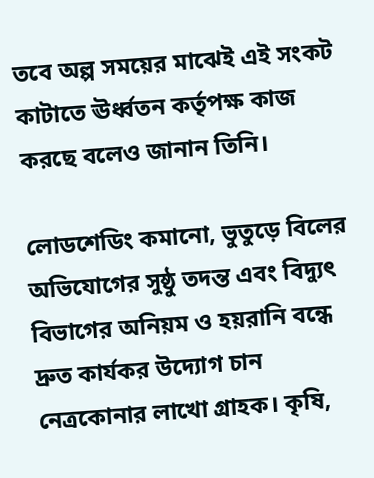তবে অল্প সময়ের মাঝেই এই সংকট কাটাতে ঊর্ধ্বতন কর্তৃপক্ষ কাজ করছে বলেও জানান তিনি।

লোডশেডিং কমানো, ভুতুড়ে বিলের অভিযোগের সুষ্ঠু তদন্ত এবং বিদ্যুৎ বিভাগের অনিয়ম ও হয়রানি বন্ধে দ্রুত কার্যকর উদ্যোগ চান নেত্রকোনার লাখো গ্রাহক। কৃষি,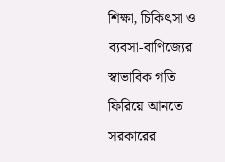শিক্ষা, চিকিৎসা ও ব্যবসা-বাণিজ্যের স্বাভাবিক গতি ফিরিয়ে আনতে সরকারের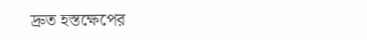দ্রুত হস্তক্ষেপের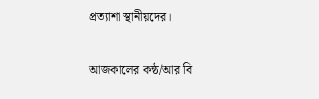প্রত্যাশা স্থানীয়দের।

আজকালের কন্ঠ/আর বি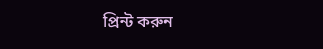প্রিন্ট করুন